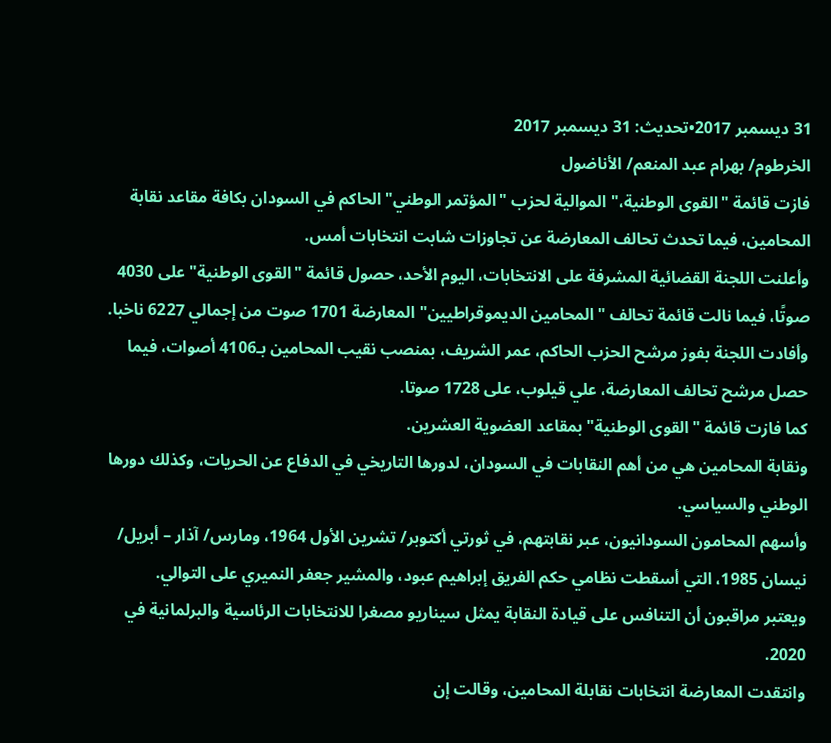31 ديسمبر 2017•تحديث: 31 ديسمبر 2017
الخرطوم/ بهرام عبد المنعم/ الأناضول
فازت قائمة "القوى الوطنية،" الموالية لحزب "المؤتمر الوطني" الحاكم في السودان بكافة مقاعد نقابة المحامين، فيما تحدث تحالف المعارضة عن تجاوزات شابت انتخابات أمس.
وأعلنت اللجنة القضائية المشرفة على الانتخابات، اليوم الأحد، حصول قائمة "القوى الوطنية" على 4030 صوتًا، فيما نالت قائمة تحالف "المحامين الديموقراطيين" المعارضة 1701 صوت من إجمالي 6227 ناخبا.
وأفادت اللجنة بفوز مرشح الحزب الحاكم، عمر الشريف، بمنصب نقيب المحامين بـ4106 أصوات، فيما حصل مرشح تحالف المعارضة، علي قيلوب، على 1728 صوتا.
كما فازت قائمة "القوى الوطنية" بمقاعد العضوية العشرين.
ونقابة المحامين هي من أهم النقابات في السودان، لدورها التاريخي في الدفاع عن الحريات، وكذلك دورها الوطني والسياسي.
وأسهم المحامون السودانيون، عبر نقابتهم، في ثورتي أكتوبر/ تشرين الأول 1964، ومارس/ آذار – أبريل/ نيسان 1985، التي أسقطت نظامي حكم الفريق إبراهيم عبود، والمشير جعفر النميري على التوالي.
ويعتبر مراقبون أن التنافس على قيادة النقابة يمثل سيناريو مصغرا للانتخابات الرئاسية والبرلمانية في 2020.
وانتقدت المعارضة انتخابات نقابلة المحامين، وقالت إن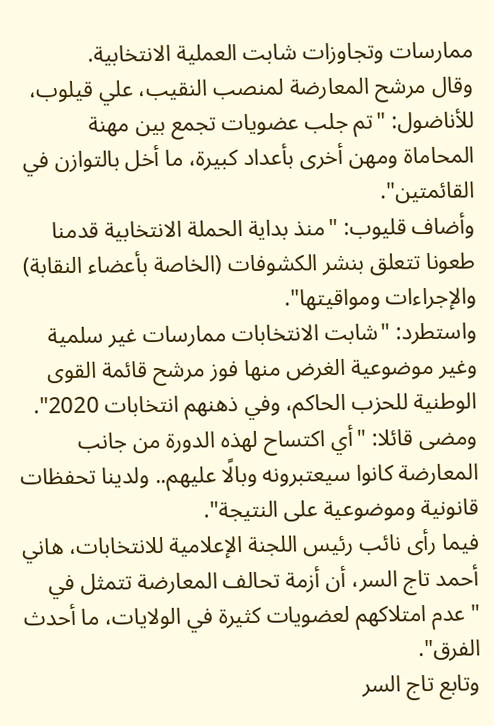ممارسات وتجاوزات شابت العملية الانتخابية.
وقال مرشح المعارضة لمنصب النقيب، علي قيلوب، للأناضول: "تم جلب عضويات تجمع بين مهنة المحاماة ومهن أخرى بأعداد كبيرة، ما أخل بالتوازن في القائمتين".
وأضاف قليوب: "منذ بداية الحملة الانتخابية قدمنا طعونا تتعلق بنشر الكشوفات (الخاصة بأعضاء النقابة) والإجراءات ومواقيتها".
واستطرد: "شابت الانتخابات ممارسات غير سلمية وغير موضوعية الغرض منها فوز مرشح قائمة القوى الوطنية للحزب الحاكم، وفي ذهنهم انتخابات 2020".
ومضى قائلا: "أي اكتساح لهذه الدورة من جانب المعارضة كانوا سيعتبرونه وبالًا عليهم.. ولدينا تحفظات قانونية وموضوعية على النتيجة".
فيما رأى نائب رئيس اللجنة الإعلامية للانتخابات، هاني أحمد تاج السر، أن أزمة تحالف المعارضة تتمثل في "عدم امتلاكهم لعضويات كثيرة في الولايات، ما أحدث الفرق".
وتابع تاج السر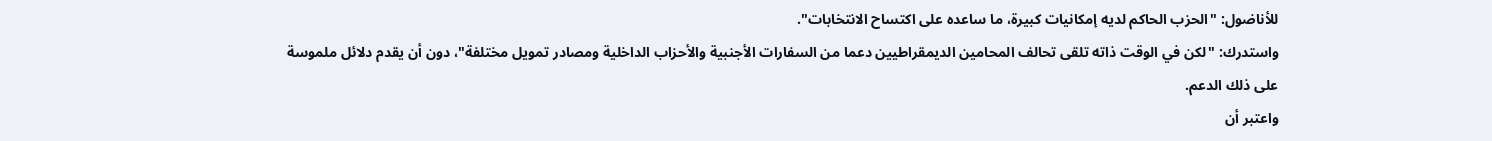للأناضول: "الحزب الحاكم لديه إمكانيات كبيرة، ما ساعده على اكتساح الانتخابات".
واستدرك: "لكن في الوقت ذاته تلقى تحالف المحامين الديمقراطيين دعما من السفارات الأجنبية والأحزاب الداخلية ومصادر تمويل مختلفة"، دون أن يقدم دلائل ملموسة على ذلك الدعم.
واعتبر أن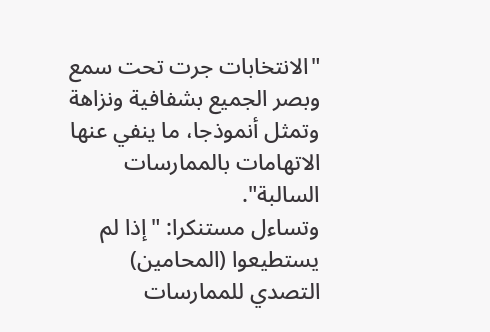"الانتخابات جرت تحت سمع وبصر الجميع بشفافية ونزاهة وتمثل أنموذجا، ما ينفي عنها الاتهامات بالممارسات السالبة".
وتساءل مستنكرا: "إذا لم يستطيعوا (المحامين) التصدي للممارسات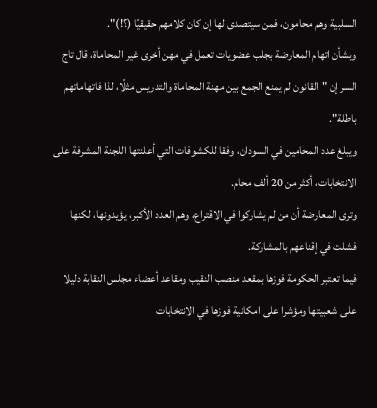السلبية وهم محامون، فمن سيتصدى لها إن كان كلامهم حقيقيًا (؟!)".
وبشأن اتهام المعارضة بجلب عضويات تعمل في مهن أخرى غير المحاماة، قال تاج السر إن "القانون لم يمنع الجمع بين مهنة المحاماة والتدريس مثلًا، لذا فاتهاماتهم باطلة".
ويبلغ عدد المحامين في السودان، وفقا للكشوفات التي أعلنتها اللجنة المشرفة على الانتخابات، أكثر من 20 ألف محام.
وترى المعارضة أن من لم يشاركوا في الاقتراع، وهم العدد الأكبر، يؤيدونها، لكنها فشلت في إقناعهم بالمشاركة.
فيما تعتبر الحكومة فوزها بمقعد منصب النقيب ومقاعد أعضاء مجلس النقابة دليلا على شعبيتها ومؤشرا على امكانية فوزها في الانتخابات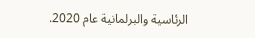الرئاسية والبرلمانية عام 2020.